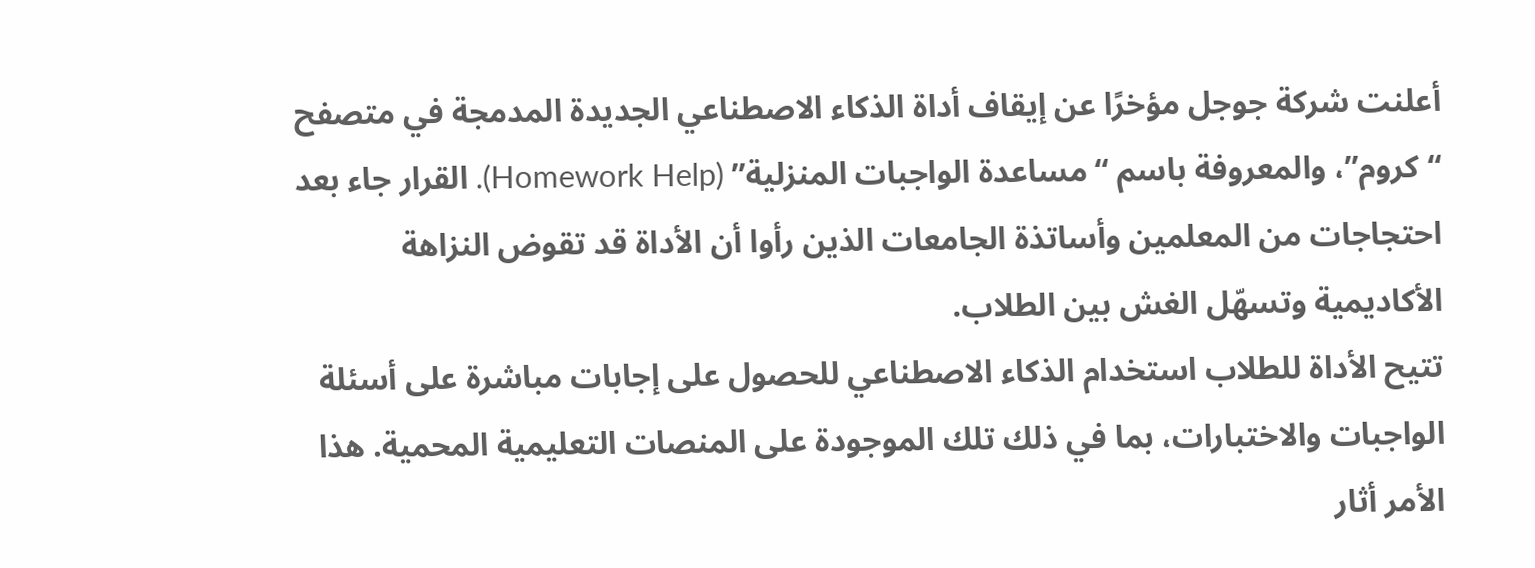أعلنت شركة جوجل مؤخرًا عن إيقاف أداة الذكاء الاصطناعي الجديدة المدمجة في متصفح “كروم”، والمعروفة باسم “مساعدة الواجبات المنزلية” (Homework Help). القرار جاء بعد احتجاجات من المعلمين وأساتذة الجامعات الذين رأوا أن الأداة قد تقوض النزاهة الأكاديمية وتسهّل الغش بين الطلاب.
تتيح الأداة للطلاب استخدام الذكاء الاصطناعي للحصول على إجابات مباشرة على أسئلة الواجبات والاختبارات، بما في ذلك تلك الموجودة على المنصات التعليمية المحمية. هذا الأمر أثار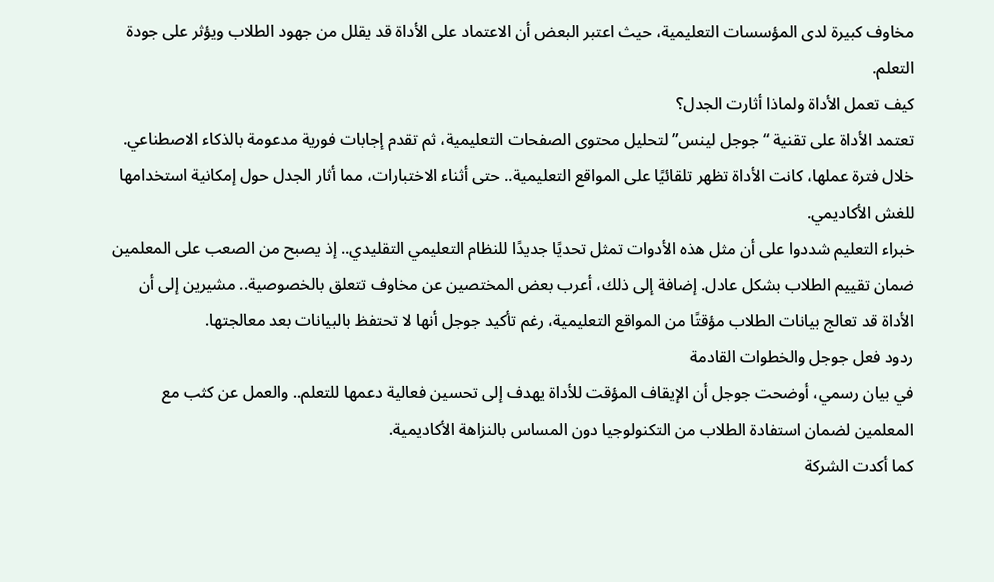مخاوف كبيرة لدى المؤسسات التعليمية، حيث اعتبر البعض أن الاعتماد على الأداة قد يقلل من جهود الطلاب ويؤثر على جودة التعلم.
كيف تعمل الأداة ولماذا أثارت الجدل؟
تعتمد الأداة على تقنية “جوجل لينس” لتحليل محتوى الصفحات التعليمية، ثم تقدم إجابات فورية مدعومة بالذكاء الاصطناعي. خلال فترة عملها، كانت الأداة تظهر تلقائيًا على المواقع التعليمية.. حتى أثناء الاختبارات، مما أثار الجدل حول إمكانية استخدامها للغش الأكاديمي.
خبراء التعليم شددوا على أن مثل هذه الأدوات تمثل تحديًا جديدًا للنظام التعليمي التقليدي.. إذ يصبح من الصعب على المعلمين ضمان تقييم الطلاب بشكل عادل. إضافة إلى ذلك، أعرب بعض المختصين عن مخاوف تتعلق بالخصوصية.. مشيرين إلى أن الأداة قد تعالج بيانات الطلاب مؤقتًا من المواقع التعليمية، رغم تأكيد جوجل أنها لا تحتفظ بالبيانات بعد معالجتها.
ردود فعل جوجل والخطوات القادمة
في بيان رسمي، أوضحت جوجل أن الإيقاف المؤقت للأداة يهدف إلى تحسين فعالية دعمها للتعلم.. والعمل عن كثب مع المعلمين لضمان استفادة الطلاب من التكنولوجيا دون المساس بالنزاهة الأكاديمية.
كما أكدت الشركة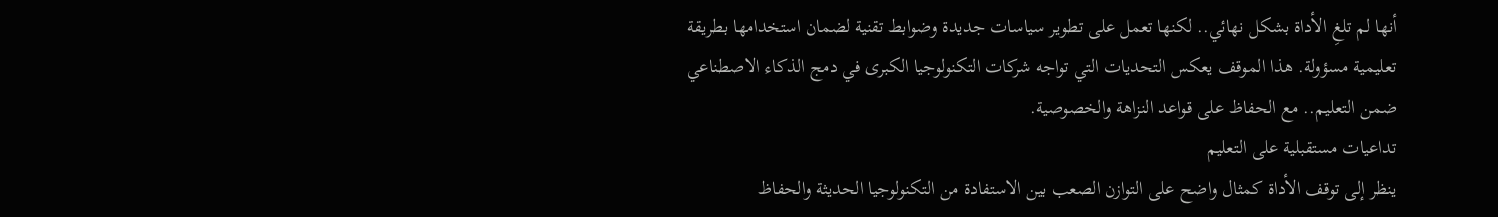أنها لم تلغِ الأداة بشكل نهائي.. لكنها تعمل على تطوير سياسات جديدة وضوابط تقنية لضمان استخدامها بطريقة تعليمية مسؤولة. هذا الموقف يعكس التحديات التي تواجه شركات التكنولوجيا الكبرى في دمج الذكاء الاصطناعي ضمن التعليم.. مع الحفاظ على قواعد النزاهة والخصوصية.
تداعيات مستقبلية على التعليم
ينظر إلى توقف الأداة كمثال واضح على التوازن الصعب بين الاستفادة من التكنولوجيا الحديثة والحفاظ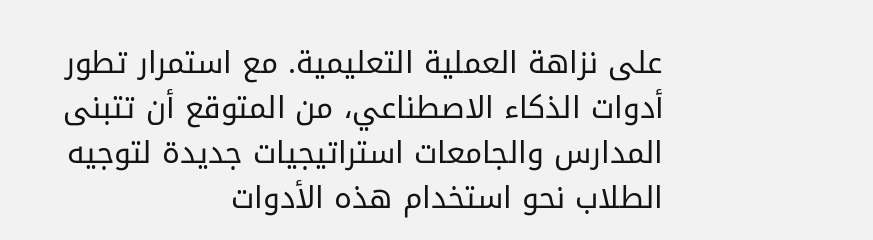على نزاهة العملية التعليمية. مع استمرار تطور أدوات الذكاء الاصطناعي، من المتوقع أن تتبنى المدارس والجامعات استراتيجيات جديدة لتوجيه الطلاب نحو استخدام هذه الأدوات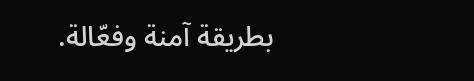بطريقة آمنة وفعّالة.